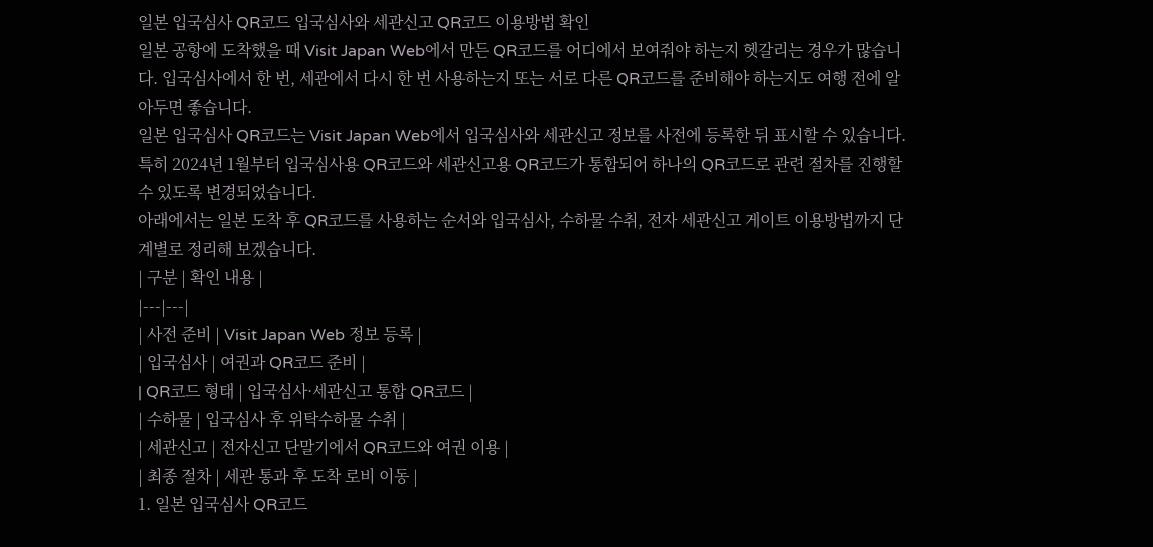일본 입국심사 QR코드 입국심사와 세관신고 QR코드 이용방법 확인
일본 공항에 도착했을 때 Visit Japan Web에서 만든 QR코드를 어디에서 보여줘야 하는지 헷갈리는 경우가 많습니다. 입국심사에서 한 번, 세관에서 다시 한 번 사용하는지 또는 서로 다른 QR코드를 준비해야 하는지도 여행 전에 알아두면 좋습니다.
일본 입국심사 QR코드는 Visit Japan Web에서 입국심사와 세관신고 정보를 사전에 등록한 뒤 표시할 수 있습니다. 특히 2024년 1월부터 입국심사용 QR코드와 세관신고용 QR코드가 통합되어 하나의 QR코드로 관련 절차를 진행할 수 있도록 변경되었습니다.
아래에서는 일본 도착 후 QR코드를 사용하는 순서와 입국심사, 수하물 수취, 전자 세관신고 게이트 이용방법까지 단계별로 정리해 보겠습니다.
| 구분 | 확인 내용 |
|---|---|
| 사전 준비 | Visit Japan Web 정보 등록 |
| 입국심사 | 여권과 QR코드 준비 |
| QR코드 형태 | 입국심사·세관신고 통합 QR코드 |
| 수하물 | 입국심사 후 위탁수하물 수취 |
| 세관신고 | 전자신고 단말기에서 QR코드와 여권 이용 |
| 최종 절차 | 세관 통과 후 도착 로비 이동 |
1. 일본 입국심사 QR코드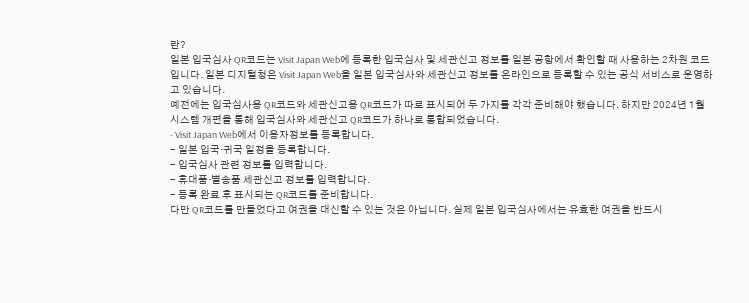란?
일본 입국심사 QR코드는 Visit Japan Web에 등록한 입국심사 및 세관신고 정보를 일본 공항에서 확인할 때 사용하는 2차원 코드입니다. 일본 디지털청은 Visit Japan Web을 일본 입국심사와 세관신고 정보를 온라인으로 등록할 수 있는 공식 서비스로 운영하고 있습니다.
예전에는 입국심사용 QR코드와 세관신고용 QR코드가 따로 표시되어 두 가지를 각각 준비해야 했습니다. 하지만 2024년 1월 시스템 개편을 통해 입국심사와 세관신고 QR코드가 하나로 통합되었습니다.
- Visit Japan Web에서 이용자정보를 등록합니다.
- 일본 입국·귀국 일정을 등록합니다.
- 입국심사 관련 정보를 입력합니다.
- 휴대품·별송품 세관신고 정보를 입력합니다.
- 등록 완료 후 표시되는 QR코드를 준비합니다.
다만 QR코드를 만들었다고 여권을 대신할 수 있는 것은 아닙니다. 실제 일본 입국심사에서는 유효한 여권을 반드시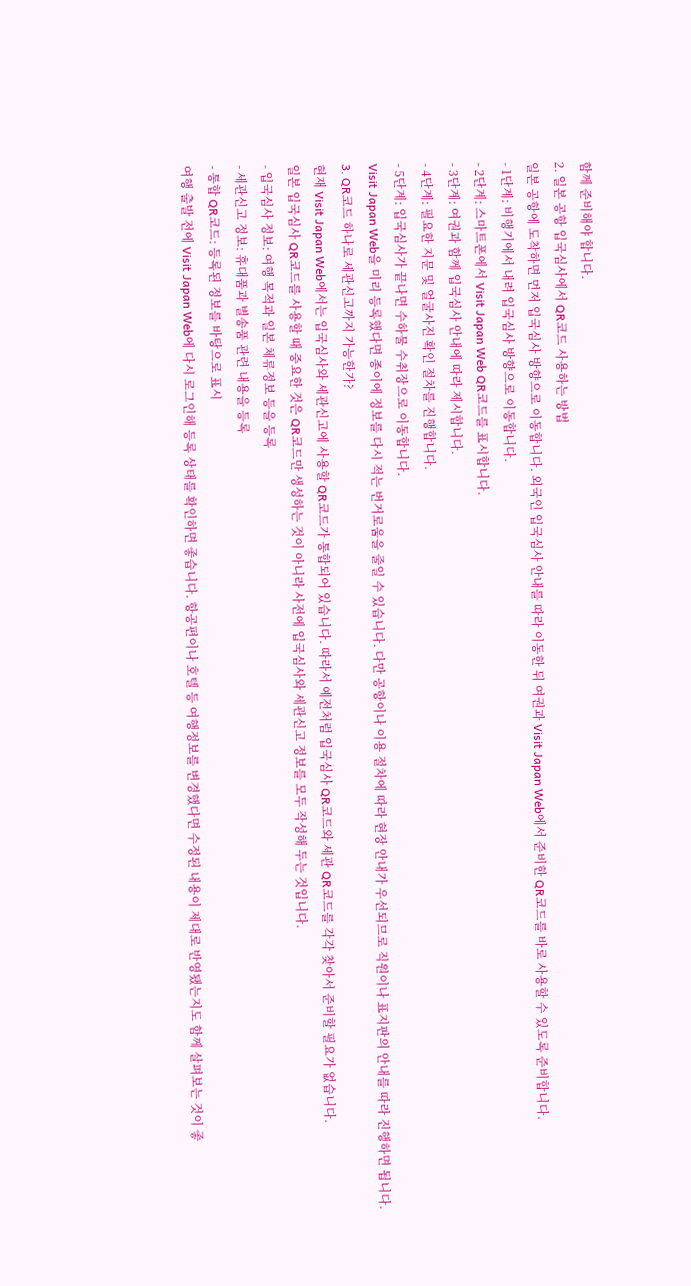함께 준비해야 합니다.
2. 일본 공항 입국심사에서 QR코드 사용하는 방법
일본 공항에 도착하면 먼저 입국심사 방향으로 이동합니다. 외국인 입국심사 안내를 따라 이동한 뒤 여권과 Visit Japan Web에서 준비한 QR코드를 바로 사용할 수 있도록 준비합니다.
- 1단계: 비행기에서 내려 입국심사 방향으로 이동합니다.
- 2단계: 스마트폰에서 Visit Japan Web QR코드를 표시합니다.
- 3단계: 여권과 함께 입국심사 안내에 따라 제시합니다.
- 4단계: 필요한 지문 및 얼굴사진 확인 절차를 진행합니다.
- 5단계: 입국심사가 끝나면 수하물 수취장으로 이동합니다.
Visit Japan Web을 미리 등록했다면 종이에 정보를 다시 적는 번거로움을 줄일 수 있습니다. 다만 공항이나 이용 절차에 따라 현장 안내가 우선되므로 직원이나 표지판의 안내를 따라 진행하면 됩니다.
3. QR코드 하나로 세관신고까지 가능한가?
현재 Visit Japan Web에서는 입국심사와 세관신고에 사용할 QR코드가 통합되어 있습니다. 따라서 예전처럼 입국심사 QR코드와 세관 QR코드를 각각 찾아서 준비할 필요가 없습니다.
일본 입국심사 QR코드를 사용할 때 중요한 것은 QR코드만 생성하는 것이 아니라 사전에 입국심사와 세관신고 정보를 모두 작성해 두는 것입니다.
- 입국심사 정보: 여행 목적과 일본 체류정보 등을 등록
- 세관신고 정보: 휴대품과 별송품 관련 내용을 등록
- 통합 QR코드: 등록된 정보를 바탕으로 표시
여행 출발 전에 Visit Japan Web에 다시 로그인해 등록 상태를 확인하면 좋습니다. 항공편이나 호텔 등 여행정보를 변경했다면 수정된 내용이 제대로 반영됐는지도 함께 살펴보는 것이 좋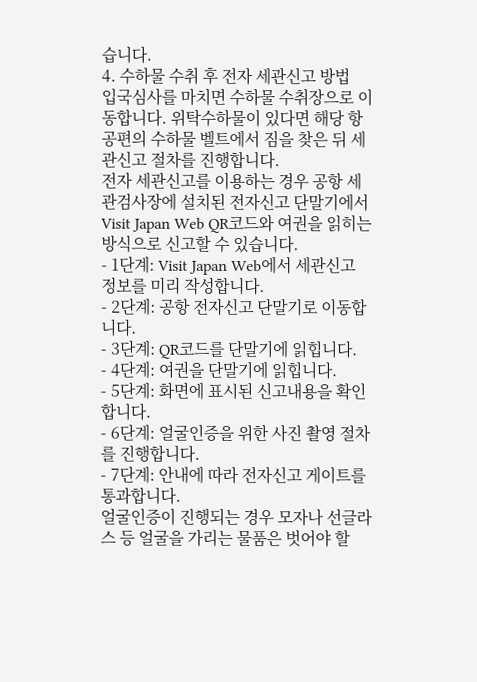습니다.
4. 수하물 수취 후 전자 세관신고 방법
입국심사를 마치면 수하물 수취장으로 이동합니다. 위탁수하물이 있다면 해당 항공편의 수하물 벨트에서 짐을 찾은 뒤 세관신고 절차를 진행합니다.
전자 세관신고를 이용하는 경우 공항 세관검사장에 설치된 전자신고 단말기에서 Visit Japan Web QR코드와 여권을 읽히는 방식으로 신고할 수 있습니다.
- 1단계: Visit Japan Web에서 세관신고 정보를 미리 작성합니다.
- 2단계: 공항 전자신고 단말기로 이동합니다.
- 3단계: QR코드를 단말기에 읽힙니다.
- 4단계: 여권을 단말기에 읽힙니다.
- 5단계: 화면에 표시된 신고내용을 확인합니다.
- 6단계: 얼굴인증을 위한 사진 촬영 절차를 진행합니다.
- 7단계: 안내에 따라 전자신고 게이트를 통과합니다.
얼굴인증이 진행되는 경우 모자나 선글라스 등 얼굴을 가리는 물품은 벗어야 할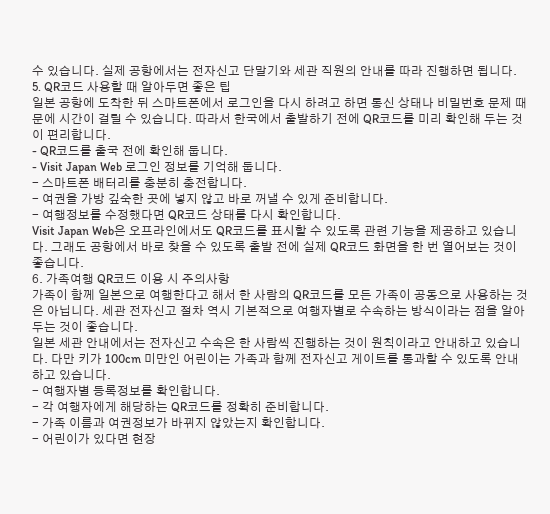수 있습니다. 실제 공항에서는 전자신고 단말기와 세관 직원의 안내를 따라 진행하면 됩니다.
5. QR코드 사용할 때 알아두면 좋은 팁
일본 공항에 도착한 뒤 스마트폰에서 로그인을 다시 하려고 하면 통신 상태나 비밀번호 문제 때문에 시간이 걸릴 수 있습니다. 따라서 한국에서 출발하기 전에 QR코드를 미리 확인해 두는 것이 편리합니다.
- QR코드를 출국 전에 확인해 둡니다.
- Visit Japan Web 로그인 정보를 기억해 둡니다.
- 스마트폰 배터리를 충분히 충전합니다.
- 여권을 가방 깊숙한 곳에 넣지 않고 바로 꺼낼 수 있게 준비합니다.
- 여행정보를 수정했다면 QR코드 상태를 다시 확인합니다.
Visit Japan Web은 오프라인에서도 QR코드를 표시할 수 있도록 관련 기능을 제공하고 있습니다. 그래도 공항에서 바로 찾을 수 있도록 출발 전에 실제 QR코드 화면을 한 번 열어보는 것이 좋습니다.
6. 가족여행 QR코드 이용 시 주의사항
가족이 함께 일본으로 여행한다고 해서 한 사람의 QR코드를 모든 가족이 공동으로 사용하는 것은 아닙니다. 세관 전자신고 절차 역시 기본적으로 여행자별로 수속하는 방식이라는 점을 알아두는 것이 좋습니다.
일본 세관 안내에서는 전자신고 수속은 한 사람씩 진행하는 것이 원칙이라고 안내하고 있습니다. 다만 키가 100cm 미만인 어린이는 가족과 함께 전자신고 게이트를 통과할 수 있도록 안내하고 있습니다.
- 여행자별 등록정보를 확인합니다.
- 각 여행자에게 해당하는 QR코드를 정확히 준비합니다.
- 가족 이름과 여권정보가 바뀌지 않았는지 확인합니다.
- 어린이가 있다면 현장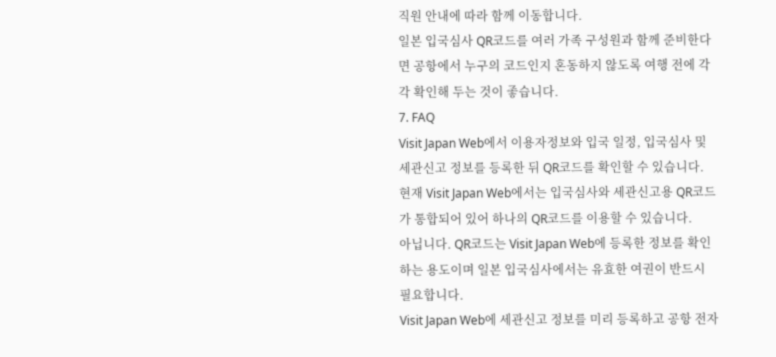직원 안내에 따라 함께 이동합니다.
일본 입국심사 QR코드를 여러 가족 구성원과 함께 준비한다면 공항에서 누구의 코드인지 혼동하지 않도록 여행 전에 각각 확인해 두는 것이 좋습니다.
7. FAQ
Visit Japan Web에서 이용자정보와 입국 일정, 입국심사 및 세관신고 정보를 등록한 뒤 QR코드를 확인할 수 있습니다.
현재 Visit Japan Web에서는 입국심사와 세관신고용 QR코드가 통합되어 있어 하나의 QR코드를 이용할 수 있습니다.
아닙니다. QR코드는 Visit Japan Web에 등록한 정보를 확인하는 용도이며 일본 입국심사에서는 유효한 여권이 반드시 필요합니다.
Visit Japan Web에 세관신고 정보를 미리 등록하고 공항 전자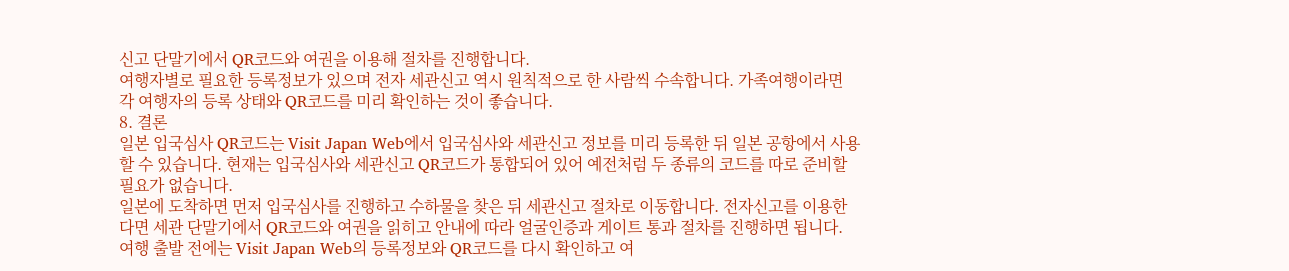신고 단말기에서 QR코드와 여권을 이용해 절차를 진행합니다.
여행자별로 필요한 등록정보가 있으며 전자 세관신고 역시 원칙적으로 한 사람씩 수속합니다. 가족여행이라면 각 여행자의 등록 상태와 QR코드를 미리 확인하는 것이 좋습니다.
8. 결론
일본 입국심사 QR코드는 Visit Japan Web에서 입국심사와 세관신고 정보를 미리 등록한 뒤 일본 공항에서 사용할 수 있습니다. 현재는 입국심사와 세관신고 QR코드가 통합되어 있어 예전처럼 두 종류의 코드를 따로 준비할 필요가 없습니다.
일본에 도착하면 먼저 입국심사를 진행하고 수하물을 찾은 뒤 세관신고 절차로 이동합니다. 전자신고를 이용한다면 세관 단말기에서 QR코드와 여권을 읽히고 안내에 따라 얼굴인증과 게이트 통과 절차를 진행하면 됩니다.
여행 출발 전에는 Visit Japan Web의 등록정보와 QR코드를 다시 확인하고 여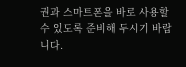권과 스마트폰을 바로 사용할 수 있도록 준비해 두시기 바랍니다.